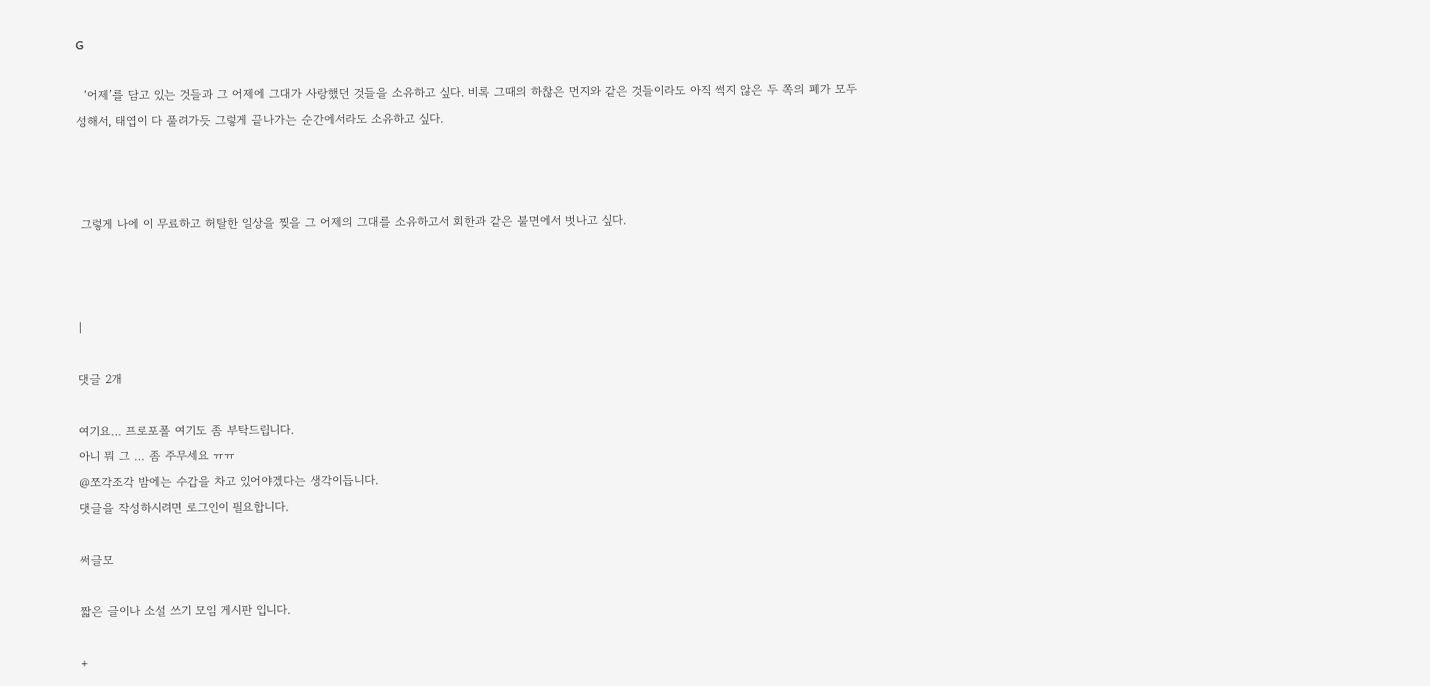G

  ‘어제’를 담고 있는 것들과 그 어제에 그대가 사랑했던 것들을 소유하고 싶다. 비록 그때의 하찮은 먼지와 같은 것들이라도 아직 썩지 않은 두 쪽의 폐가 모두 성해서, 태엽이 다 풀려가듯 그렇게 끝나가는 순간에서라도 소유하고 싶다.



 그렇게 나에 이 무료하고 허탈한 일상을 찢을 그 어제의 그대를 소유하고서 회한과 같은 불면에서 벗나고 싶다.



|

댓글 2개

여기요… 프로포폴 여기도 좀 부탁드립니다.
아니 뭐 그 … 좀 주무세요 ㅠㅠ
@쪼각조각 밤에는 수갑을 차고 있어야겠다는 생각이듭니다.
댓글을 작성하시려면 로그인이 필요합니다.

써글모

짧은 글이나 소설 쓰기 모임 게시판 입니다.

+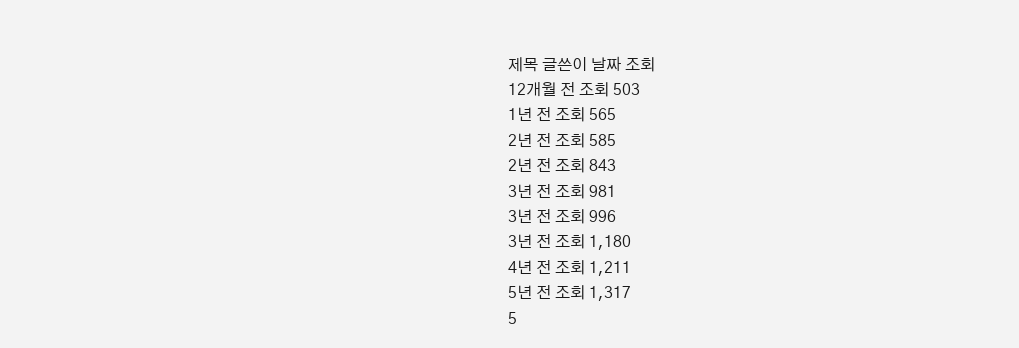제목 글쓴이 날짜 조회
12개월 전 조회 503
1년 전 조회 565
2년 전 조회 585
2년 전 조회 843
3년 전 조회 981
3년 전 조회 996
3년 전 조회 1,180
4년 전 조회 1,211
5년 전 조회 1,317
5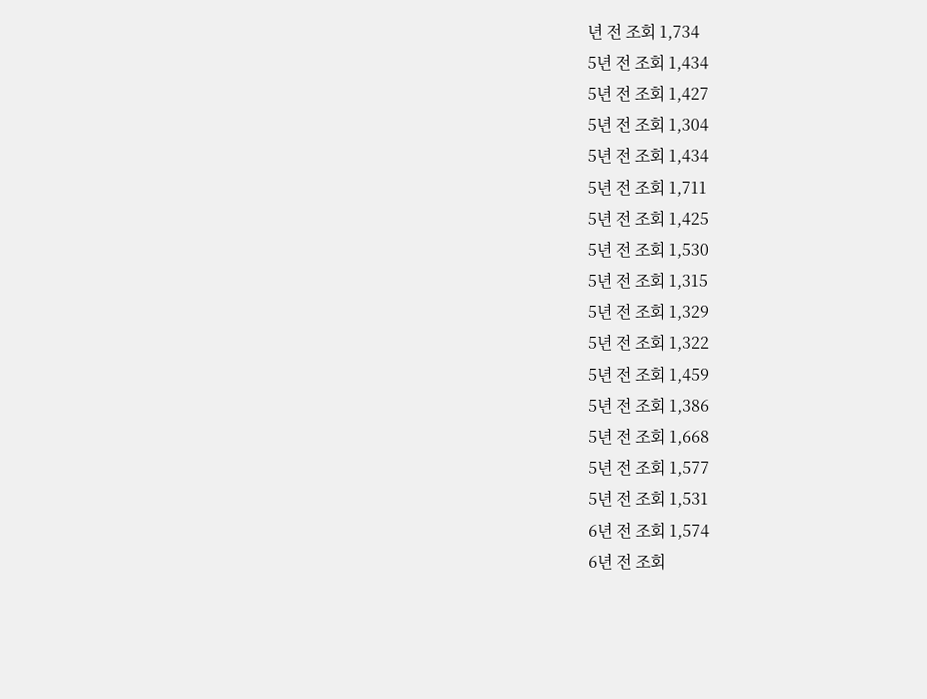년 전 조회 1,734
5년 전 조회 1,434
5년 전 조회 1,427
5년 전 조회 1,304
5년 전 조회 1,434
5년 전 조회 1,711
5년 전 조회 1,425
5년 전 조회 1,530
5년 전 조회 1,315
5년 전 조회 1,329
5년 전 조회 1,322
5년 전 조회 1,459
5년 전 조회 1,386
5년 전 조회 1,668
5년 전 조회 1,577
5년 전 조회 1,531
6년 전 조회 1,574
6년 전 조회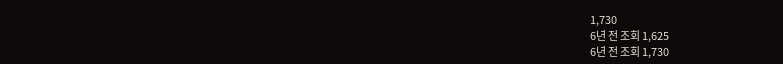1,730
6년 전 조회 1,625
6년 전 조회 1,730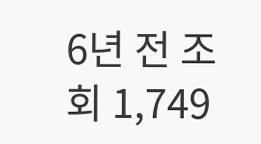6년 전 조회 1,749